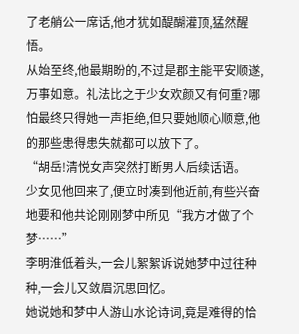了老艄公一席话,他才犹如醍醐灌顶,猛然醒悟。
从始至终,他最期盼的,不过是郡主能平安顺遂,万事如意。礼法比之于少女欢颜又有何重?哪怕最终只得她一声拒绝,但只要她顺心顺意,他的那些患得患失就都可以放下了。
“胡岳!清悦女声突然打断男人后续话语。
少女见他回来了,便立时凑到他近前,有些兴奋地要和他共论刚刚梦中所见“我方才做了个梦……”
李明淮低着头,一会儿絮絮诉说她梦中过往种种,一会儿又敛眉沉思回忆。
她说她和梦中人游山水论诗词,竟是难得的恰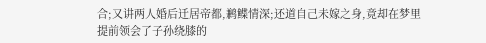合;又讲两人婚后迁居帝都,鹣鲽情深;还道自己未嫁之身,竟却在梦里提前领会了子孙绕膝的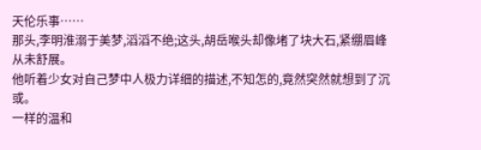天伦乐事……
那头,李明淮溺于美梦,滔滔不绝;这头,胡岳喉头却像堵了块大石,紧绷眉峰从未舒展。
他听着少女对自己梦中人极力详细的描述,不知怎的,竟然突然就想到了沉或。
一样的温和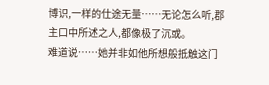博识,一样的仕途无量……无论怎么听,郡主口中所述之人,都像极了沉或。
难道说……她并非如他所想般抵触这门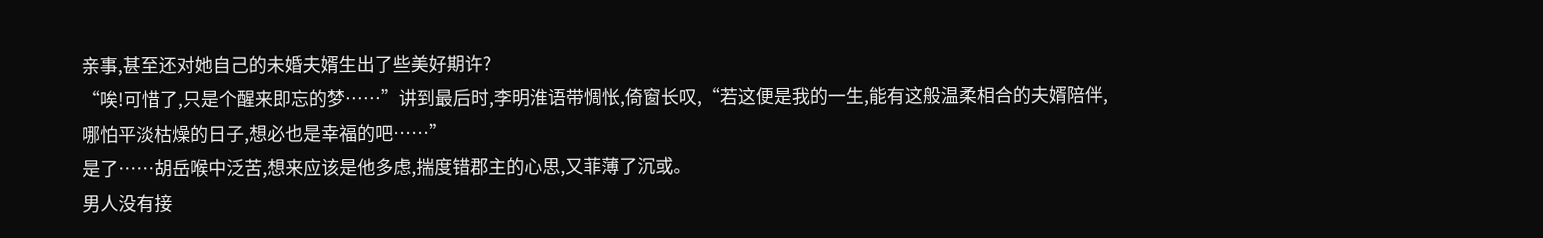亲事,甚至还对她自己的未婚夫婿生出了些美好期许?
“唉!可惜了,只是个醒来即忘的梦……”讲到最后时,李明淮语带惆怅,倚窗长叹,“若这便是我的一生,能有这般温柔相合的夫婿陪伴,哪怕平淡枯燥的日子,想必也是幸福的吧……”
是了……胡岳喉中泛苦,想来应该是他多虑,揣度错郡主的心思,又菲薄了沉或。
男人没有接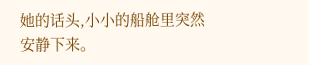她的话头,小小的船舱里突然安静下来。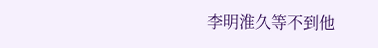李明淮久等不到他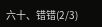六十、错错(2/3)